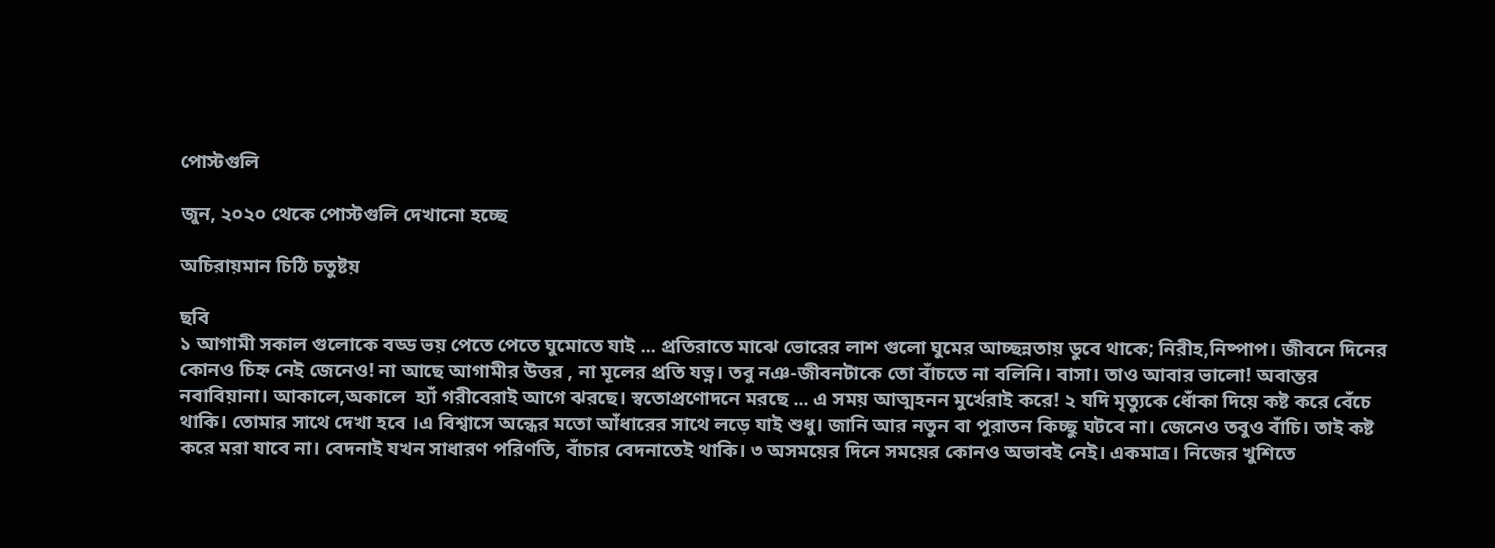পোস্টগুলি

জুন, ২০২০ থেকে পোস্টগুলি দেখানো হচ্ছে

অচিরায়মান চিঠি চতুষ্টয়

ছবি
১ আগামী সকাল গুলোকে বড্ড ভয় পেতে পেতে ঘুমোতে যাই ... প্রতিরাতে মাঝে ভোরের লাশ গুলো ঘুমের আচ্ছন্নতায় ডুবে থাকে; নিরীহ,নিষ্পাপ। জীবনে দিনের কোনও চিহ্ন নেই জেনেও! না আছে আগামীর উত্তর , না মূলের প্রতি যত্ন। তবু নঞ-জীবনটাকে তো বাঁচতে না বলিনি। বাসা। তাও আবার ভালো! অবান্তর নবাবিয়ানা। আকালে,অকালে  হ্যাঁ গরীবেরাই আগে ঝরছে। স্বতোপ্রণোদনে মরছে ... এ সময় আত্মহনন মুর্খেরাই করে! ২ যদি মৃত্যুকে ধোঁকা দিয়ে কষ্ট করে বেঁচে থাকি। তোমার সাথে দেখা হবে ।এ বিশ্বাসে অন্ধের মতো আঁধারের সাথে লড়ে যাই শুধু। জানি আর নতুন বা পুরাতন কিচ্ছু ঘটবে না। জেনেও তবুও বাঁচি। তাই কষ্ট করে মরা যাবে না। বেদনাই যখন সাধারণ পরিণতি, বাঁচার বেদনাতেই থাকি। ৩ অসময়ের দিনে সময়ের কোনও অভাবই নেই। একমাত্র। নিজের খুশিতে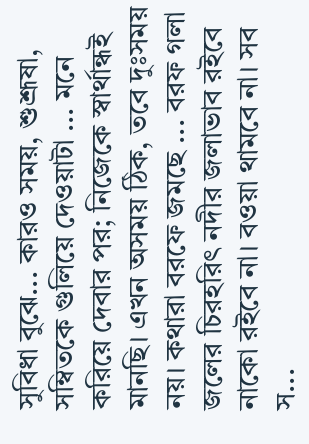সুবিধা বুঝে... কারও সময়, শুশ্রূষা, সম্বিতকে গুলিয়ে দেওয়াটা ... মনে করিয়ে দেবার পর; নিজেকে স্বার্থান্ধই মানছি‌। এখন অসময় ঠিক, তবে দুঃসময় নয়। কথারা বরফে জমছে ... বরফ গলা জলের চিরহরিৎ নদীর জলাভাব রইবে নাকো রইবে না। বওয়া থামবে না। সব স...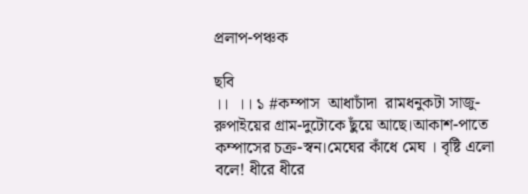প্রলাপ-পঞ্চক

ছবি
।।  ।। ১ #কম্পাস  আধাচাঁদা  রামধনুকটা সাজু-রুপাইয়ের গ্রাম-দুটোকে ছুঁয়ে আছে।আকাশ-পাতে কম্পাসের চক্র-স্বন।মেঘের কাঁধে মেঘ । বৃষ্টি এলো বলে! ধীরে ধীরে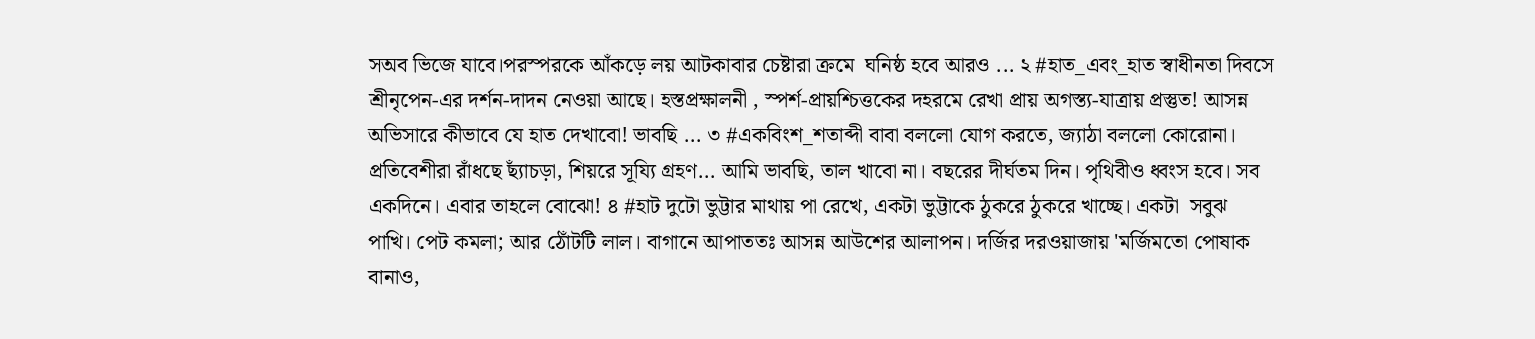সঅব ভিজে যাবে।পরস্পরকে আঁকড়ে লয় আটকাবার চেষ্টারা ক্রমে  ঘনিষ্ঠ হবে আরও ... ২ #হাত_এবং_হাত স্বাধীনতা দিবসে শ্রীনৃপেন-এর দর্শন-দাদন নেওয়া আছে। হস্তপ্রক্ষালনী , স্পর্শ-প্রায়শ্চিত্তকের দহরমে রেখা প্রায় অগস্ত্য-যাত্রায় প্রস্তুত! আসন্ন অভিসারে কীভাবে যে হাত দেখাবো! ভাবছি ... ৩ #একবিংশ_শতাব্দী বাবা বললো যোগ করতে, জ্যাঠা বললো কোরোনা। প্রতিবেশীরা রাঁধছে ছ্যাঁচড়া, শিয়রে সূয্যি গ্রহণ... আমি ভাবছি, তাল খাবো না। বছরের দীর্ঘতম দিন। পৃথিবীও ধ্বংস হবে। সব একদিনে। এবার তাহলে বোঝো! ৪ #হাট দুটো ভুট্টার মাথায় পা রেখে, একটা ভুট্টাকে ঠুকরে ঠুকরে খাচ্ছে। একটা  সবুঝ পাখি। পেট কমলা; আর ঠোঁটটি লাল। বাগানে আপাততঃ আসন্ন আউশের আলাপন। দর্জির দরওয়াজায় 'মর্জিমতো পোষাক বানাও,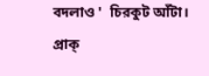বদলাও '  চিরকুট আঁটা। প্রাক্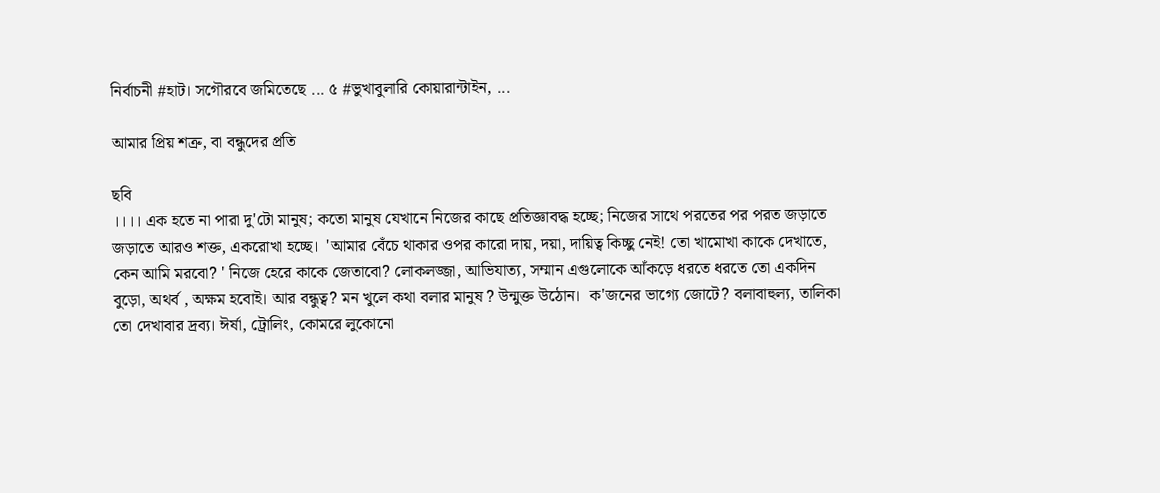নির্বাচনী #হাট। সগৌরবে জমিতেছে ... ৫ #ভুখাবুলারি কোয়ারান্টাইন, ...

আমার প্রিয় শত্রু, বা বন্ধুদের প্রতি

ছবি
।।।। এক হতে না পারা দু'টো মানুষ; কতো মানুষ যেখানে নিজের কাছে প্রতিজ্ঞাবদ্ধ হচ্ছে; নিজের সাথে পরতের পর পরত জড়াতে জড়াতে আরও শক্ত, একরোখা হচ্ছে।  'আমার বেঁচে থাকার ওপর কারো দায়, দয়া, দায়িত্ব কিচ্ছু নেই! তো খামোখা কাকে দেখাতে, কেন আমি মরবো? ' নিজে হেরে কাকে জেতাবো? লোকলজ্জা, আভিযাত্য, সম্মান এগুলোকে আঁকড়ে ধরতে ধরতে তো একদিন বুড়ো, অথর্ব , অক্ষম হবোই। আর বন্ধুত্ব? মন খুলে কথা বলার মানুষ ? উন্মুক্ত উঠোন‌।  ক'জনের ভাগ্যে জোটে? বলাবাহুল্য, তালিকা তো দেখাবার দ্রব্য। ঈর্ষা, ট্রোলিং, কোমরে লুকোনো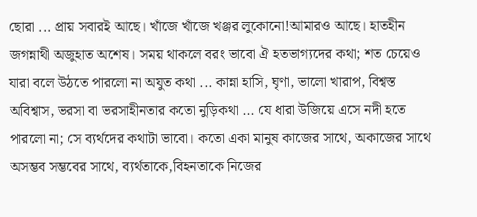ছোরা ... প্রায় সবারই আছে। খাঁজে খাঁজে খঞ্জর লুকোনো!আমারও আছে। হাতহীন জগন্নাথী অজুহাত অশেষ। সময় থাকলে বরং ভাবো ঐ হতভাগ্যদের কথা; শত চেয়েও যারা বলে উঠতে পারলো না অযুত কথা ... কান্না হাসি, ঘৃণা, ভালো খারাপ, বিশ্বস্ত অবিশ্বাস, ভরসা বা ভরসাহীনতার কতো নুড়িকথা ... যে ধারা উজিয়ে এসে নদী হতে পারলো না; সে ব্যর্থদের কথাটা ভাবো। কতো একা মানুষ কাজের সাথে, অকাজের সাথে অসম্ভব সম্ভবের সাথে, ব্যর্থতাকে,বিহনতাকে নিজের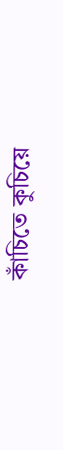কাঁচিতে কুচিয়ে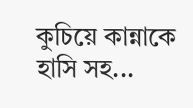কুচিয়ে কান্নাকে হাসি সহ...